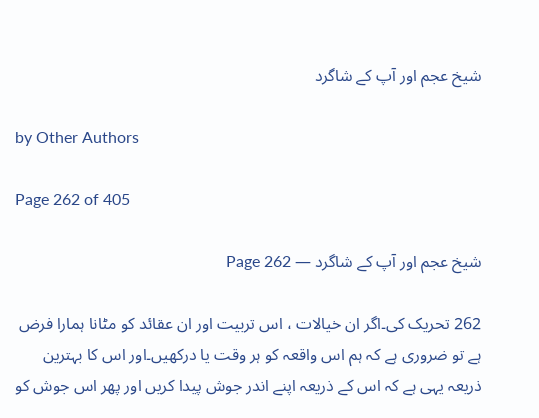شیخ عجم اور آپ کے شاگرد

by Other Authors

Page 262 of 405

شیخ عجم اور آپ کے شاگرد — Page 262

262 تحریک کی۔اگر ان خیالات ، اس تربیت اور ان عقائد کو مٹانا ہمارا فرض ہے تو ضروری ہے کہ ہم اس واقعہ کو ہر وقت یا درکھیں۔اور اس کا بہترین ذریعہ یہی ہے کہ اس کے ذریعہ اپنے اندر جوش پیدا کریں اور پھر اس جوش کو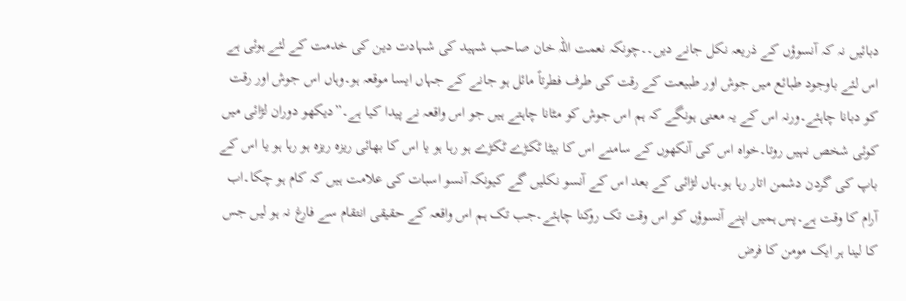دبائیں نہ کہ آنسوؤں کے ذریعہ نکل جانے دیں۔۔چونکہ نعمت اللہ خان صاحب شہید کی شہادت دین کی خدمت کے لئے ہوئی ہے اس لئے باوجود طبائع میں جوش اور طبیعت کے رقت کی طرف فطرتاً مائل ہو جانے کے جہاں ایسا موقعہ ہو۔وہاں اس جوش اور رقت کو دبانا چاہئے۔ورنہ اس کے یہ معنی ہونگے کہ ہم اس جوش کو مٹانا چاہتے ہیں جو اس واقعہ نے پیدا کیا ہے۔”دیکھو دوران لڑائی میں کوئی شخص نہیں روتا۔خواہ اس کی آنکھوں کے سامنے اس کا بیٹا ٹکڑے ٹکڑے ہو رہا ہو یا اس کا بھائی ریزہ ریزہ ہو رہا ہو یا اس کے باپ کی گردن دشمن اتار رہا ہو۔ہاں لڑائی کے بعد اس کے آنسو نکلیں گے کیونکہ آنسو اسبات کی علامت ہیں کہ کام ہو چکا۔اب آرام کا وقت ہے۔پس ہمیں اپنے آنسوؤں کو اس وقت تک روکنا چاہئے۔جب تک ہم اس واقعہ کے حقیقی انتقام سے فارغ نہ ہو لیں جس کا لینا ہر ایک مومن کا فرض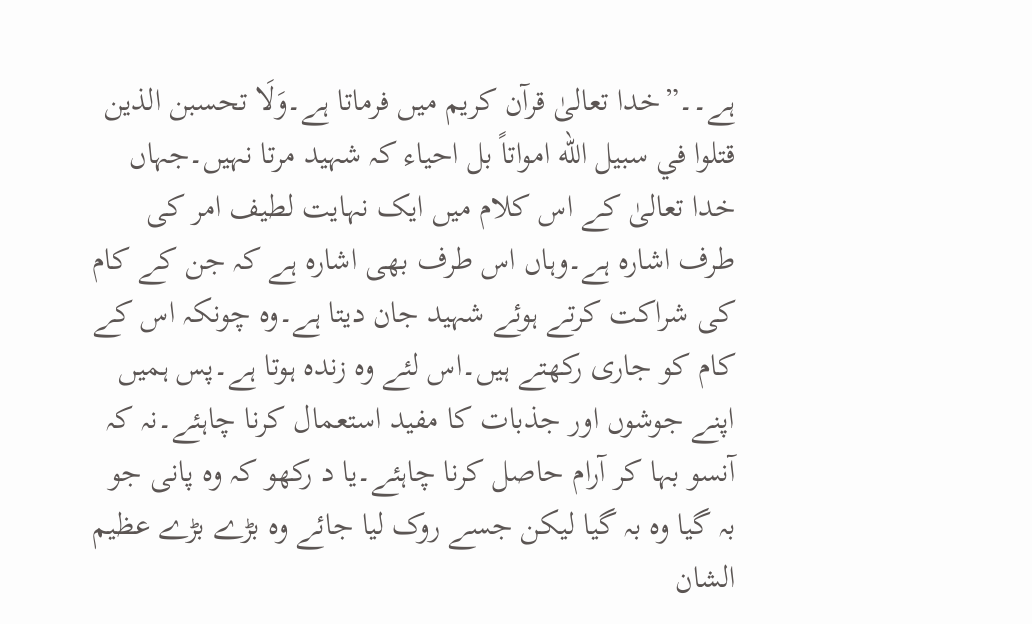ہے۔۔”خدا تعالیٰ قرآن کریم میں فرماتا ہے۔وَلَا تحسبن الذين قتلوا في سبيل الله امواتاً بل احیاء کہ شہید مرتا نہیں۔جہاں خدا تعالیٰ کے اس کلام میں ایک نہایت لطیف امر کی طرف اشارہ ہے۔وہاں اس طرف بھی اشارہ ہے کہ جن کے کام کی شراکت کرتے ہوئے شہید جان دیتا ہے۔وہ چونکہ اس کے کام کو جاری رکھتے ہیں۔اس لئے وہ زندہ ہوتا ہے۔پس ہمیں اپنے جوشوں اور جذبات کا مفید استعمال کرنا چاہئے۔نہ کہ آنسو بہا کر آرام حاصل کرنا چاہئے۔یا د رکھو کہ وہ پانی جو بہ گیا وہ بہ گیا لیکن جسے روک لیا جائے وہ بڑے بڑے عظیم الشان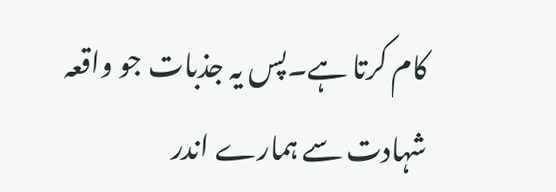کام کرتا ہے۔پس یہ جذبات جو واقعہ شہادت سے ہمارے اندر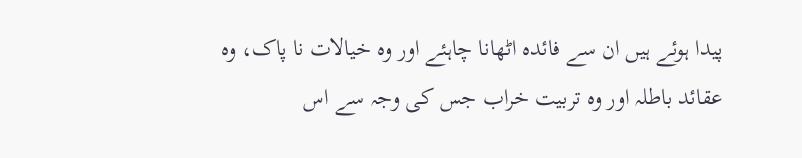پیدا ہوئے ہیں ان سے فائدہ اٹھانا چاہئے اور وہ خیالات نا پاک، وہ عقائد باطلہ اور وہ تربیت خراب جس کی وجہ سے اس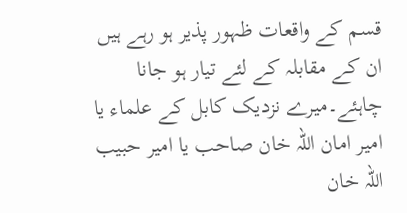قسم کے واقعات ظہور پذیر ہو رہے ہیں ان کے مقابلہ کے لئے تیار ہو جانا چاہئے۔میرے نزدیک کابل کے علماء یا امیر امان اللہ خان صاحب یا امیر حبیب اللہ خان